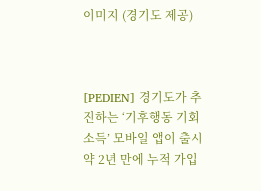이미지 (경기도 제공)



[PEDIEN] 경기도가 추진하는 ‘기후행동 기회소득’ 모바일 앱이 출시 약 2년 만에 누적 가입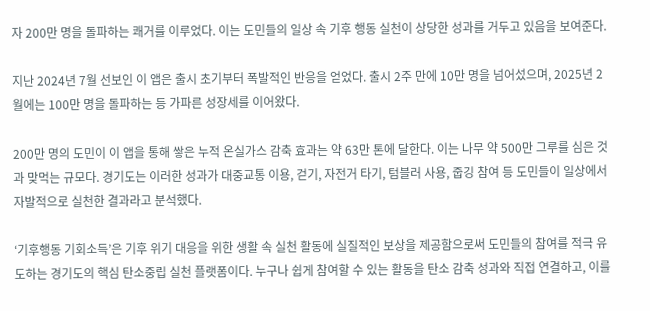자 200만 명을 돌파하는 쾌거를 이루었다. 이는 도민들의 일상 속 기후 행동 실천이 상당한 성과를 거두고 있음을 보여준다.

지난 2024년 7월 선보인 이 앱은 출시 초기부터 폭발적인 반응을 얻었다. 출시 2주 만에 10만 명을 넘어섰으며, 2025년 2월에는 100만 명을 돌파하는 등 가파른 성장세를 이어왔다.

200만 명의 도민이 이 앱을 통해 쌓은 누적 온실가스 감축 효과는 약 63만 톤에 달한다. 이는 나무 약 500만 그루를 심은 것과 맞먹는 규모다. 경기도는 이러한 성과가 대중교통 이용, 걷기, 자전거 타기, 텀블러 사용, 줍깅 참여 등 도민들이 일상에서 자발적으로 실천한 결과라고 분석했다.

‘기후행동 기회소득’은 기후 위기 대응을 위한 생활 속 실천 활동에 실질적인 보상을 제공함으로써 도민들의 참여를 적극 유도하는 경기도의 핵심 탄소중립 실천 플랫폼이다. 누구나 쉽게 참여할 수 있는 활동을 탄소 감축 성과와 직접 연결하고, 이를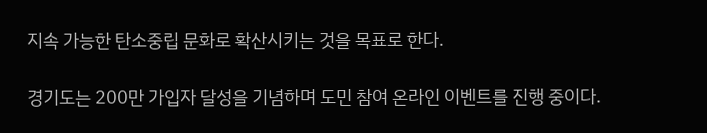지속 가능한 탄소중립 문화로 확산시키는 것을 목표로 한다.

경기도는 200만 가입자 달성을 기념하며 도민 참여 온라인 이벤트를 진행 중이다.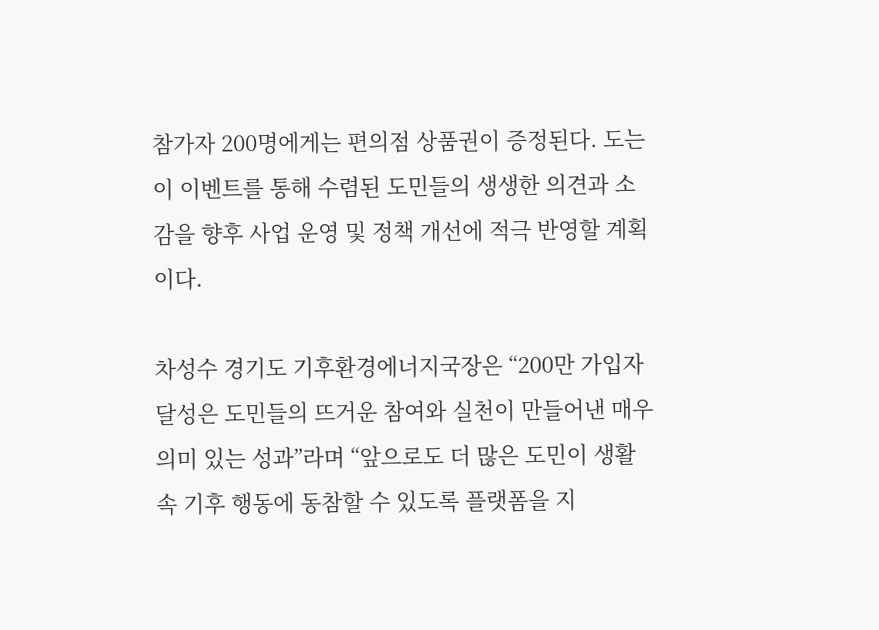참가자 200명에게는 편의점 상품권이 증정된다. 도는 이 이벤트를 통해 수렴된 도민들의 생생한 의견과 소감을 향후 사업 운영 및 정책 개선에 적극 반영할 계획이다.

차성수 경기도 기후환경에너지국장은 “200만 가입자 달성은 도민들의 뜨거운 참여와 실천이 만들어낸 매우 의미 있는 성과”라며 “앞으로도 더 많은 도민이 생활 속 기후 행동에 동참할 수 있도록 플랫폼을 지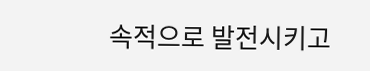속적으로 발전시키고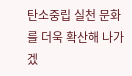탄소중립 실천 문화를 더욱 확산해 나가겠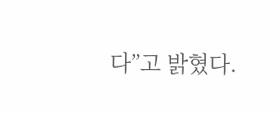다”고 밝혔다.